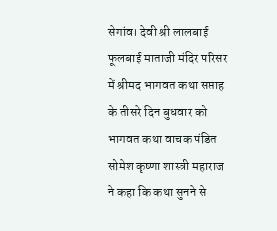सेगांव। देवी श्री लालबाई फूलबाई माताजी मंदिर परिसर में श्रीमद भागवत कथा सप्ताह के तीसरे दिन बुधवार को भागवत कथा वाचक पंडित सोमेश कृष्णा शास्त्री महाराज ने कहा कि कथा सुनने से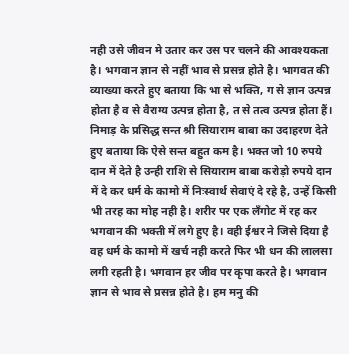नही उसे जीवन मे उतार कर उस पर चलने की आवश्यकता है। भगवान ज्ञान से नहीं भाव से प्रसन्न होते है। भागवत की व्याख्या करते हुए बताया कि भा से भक्ति, ग से ज्ञान उत्पन्न होता है व से वैराग्य उत्पन्न होता है, त से तत्व उत्पन्न होता हैं।
निमाड़ के प्रसिद्ध सन्त श्री सियाराम बाबा का उदाहरण देते हुए बताया कि ऐसे सन्त बहुत कम है। भक्त जो 10 रुपये दान में देते है उन्ही राशि से सियाराम बाबा करोड़ो रुपये दान में दे कर धर्म के कामो में निःस्वार्थ सेवाएं दे रहे है, उन्हें किसी भी तरह का मोह नही है। शरीर पर एक लँगोट में रह कर भगवान की भक्ती में लगे हुए है। वही ईश्वर ने जिसे दिया है वह धर्म के कामो में खर्च नही करते फिर भी धन की लालसा लगी रहती है। भगवान हर जीव पर कृपा करते है। भगवान ज्ञान से भाव से प्रसन्न होते है। हम मनु की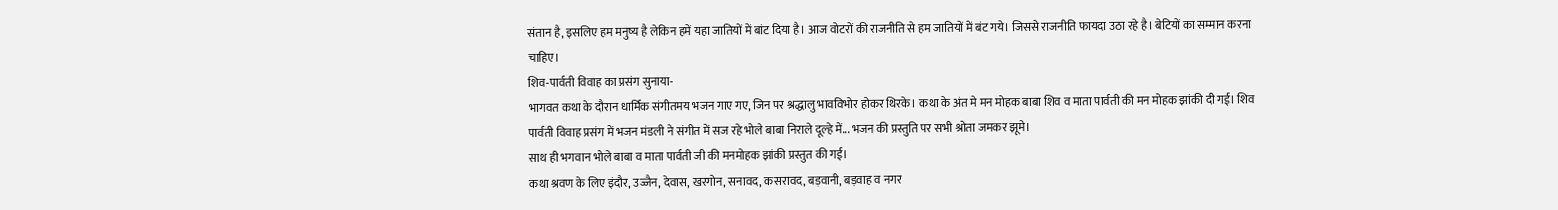संतान है, इसलिए हम मनुष्य है लेकिन हमें यहा जातियों में बांट दिया है। आज वोटरों की राजनीति से हम जातियों में बंट गये। जिससे राजनीति फायदा उठा रहे है। बेटियों का सम्मान करना चाहिए।
शिव-पार्वती विवाह का प्रसंग सुनाया-
भागवत कथा के दौरान धार्मिक संगीतमय भजन गाए गए, जिन पर श्रद्धालु भावविभोर होकर थिरके। कथा के अंत मे मन मोहक बाबा शिव व माता पार्वती की मन मोहक झांकी दी गई। शिव पार्वती विवाह प्रसंग में भजन मंडली ने संगीत में सज रहे भोले बाबा निराले दूल्हे में... भजन की प्रस्तुति पर सभी श्रोता जमकर झूमे।
साथ ही भगवान भोले बाबा व माता पार्वती जी की मनमोहक झांकी प्रस्तुत की गई।
कथा श्रवण के लिए इंदौर, उज्जैन, देवास, खरगोन, सनावद, कसरावद, बड़वानी, बड़वाह व नगर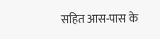सहित आस-पास के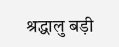श्रद्धालु बड़ी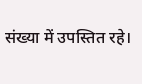संख्या में उपस्तित रहे।